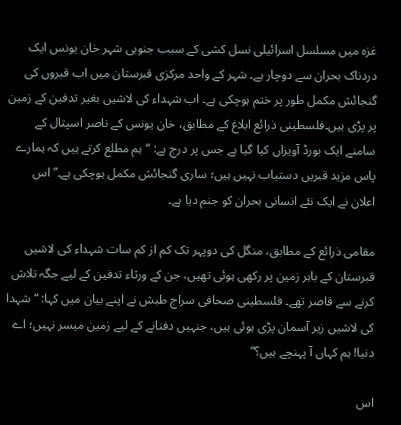غزہ میں مسلسل اسرائیلی نسل کشی کے سبب جنوبی شہر خان یونس ایک دردناک بحران سے دوچار ہے۔ شہر کے واحد مرکزی قبرستان میں اب قبروں کی گنجائش مکمل طور پر ختم ہوچکی ہے۔ اب شہداء کی لاشیں بغیر تدفین کے زمین پر پڑی ہیں۔فلسطینی ذرائع ابلاغ کے مطابق، خان یونس کے ناصر اسپتال کے سامنے ایک بورڈ آویزاں کیا گیا ہے جس پر درج ہے: “ہم مطلع کرتے ہیں کہ ہمارے پاس مزید قبریں دستیاب نہیں ہیں؛ ساری گنجائش مکمل ہوچکی ہے۔” اس اعلان نے ایک نئے انسانی بحران کو جنم دیا ہے۔

مقامی ذرائع کے مطابق، منگل کی دوپہر تک کم از کم سات شہداء کی لاشیں قبرستان کے باہر زمین پر رکھی ہوئی تھیں، جن کے ورثاء تدفین کے لیے جگہ تلاش کرنے سے قاصر تھے۔ فلسطینی صحافی سراج طبش نے اپنے بیان میں کہا: “شہدا کی لاشیں زیر آسمان پڑی ہوئی ہیں، جنہیں دفنانے کے لیے زمین میسر نہیں؛ اے دنیا! ہم کہاں آ پہنچے ہیں؟”

اس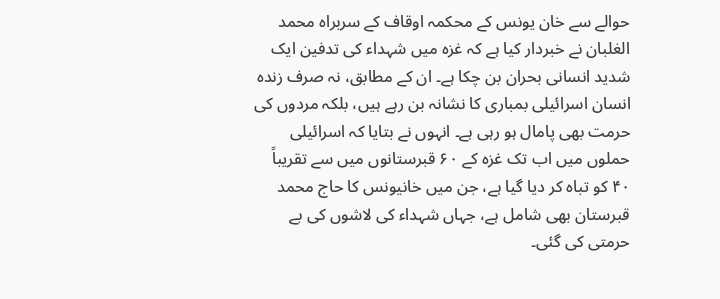حوالے سے خان یونس کے محکمہ اوقاف کے سربراہ محمد الغلبان نے خبردار کیا ہے کہ غزہ میں شہداء کی تدفین ایک شدید انسانی بحران بن چکا ہے۔ ان کے مطابق، نہ صرف زندہ انسان اسرائیلی بمباری کا نشانہ بن رہے ہیں، بلکہ مردوں کی حرمت بھی پامال ہو رہی ہے۔ انہوں نے بتایا کہ اسرائیلی حملوں میں اب تک غزہ کے ۶۰ قبرستانوں میں سے تقریباً ۴۰ کو تباہ کر دیا گیا ہے، جن میں خانیونس کا حاج محمد قبرستان بھی شامل ہے، جہاں شہداء کی لاشوں کی بے حرمتی کی گئی۔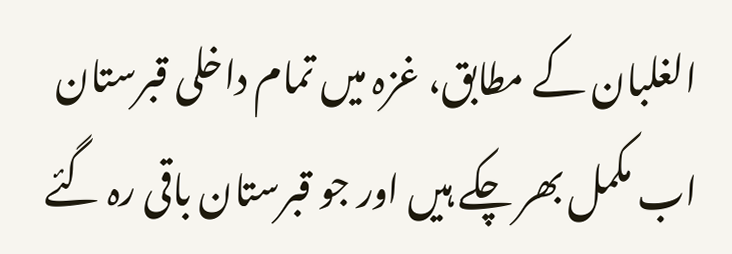الغلبان کے مطابق، غزہ میں تمام داخلی قبرستان اب مکمل بھر چکے ہیں اور جو قبرستان باقی رہ گئے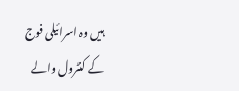ہیں وہ اسرائیلی فوج کے کنٹرول والے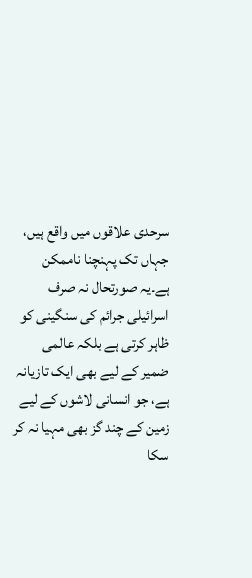سرحدی علاقوں میں واقع ہیں، جہاں تک پہنچنا ناممکن ہے۔یہ صورتحال نہ صرف اسرائیلی جرائم کی سنگینی کو ظاہر کرتی ہے بلکہ عالمی ضمیر کے لیے بھی ایک تازیانہ ہے، جو انسانی لاشوں کے لیے زمین کے چند گز بھی مہیا نہ کر سکا